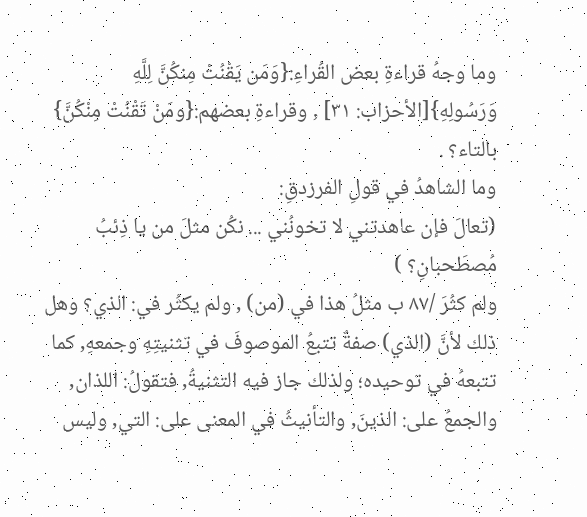وما وجهُ قراءةِ بعض القُراءِ:{وَمَن يَقْنُتْ مِنكُنَّ لِلَّهِ وَرَسُولِهِ}[الأحزاب: ٣١] , وقراءةِ بعضهم:{ومَنْ تَقْنُتْ مِنْكُنَّ} بالتاء؟ .
وما الشاهدُ في قولِ الفرزدقِ:
(تعالَ فإن عاهدتني لا تخونُني ... نكُن مثلَ من يا ذِئبُ مُصطَحبانِ؟ )
ولم كثُرَ /٨٧ ب مثلُ هذا في (من) , ولم يكثُر في: الذي؟ وهل ذلك لأنَّ (الذي) صفةٌ تتبعُ الموصوفَ في تثنيتِهِ وجمعهِ, كما تتبعهُ في توحيده؛ ولذلك جاز فيه التثنيةُ, فتقولُ: اللذان, والجمعُ على: الذينَ, والتأنيثُ في المعنى على: التي, وليس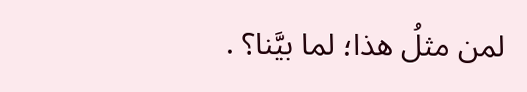لمن مثلُ هذا؛ لما بيَّنا؟ .